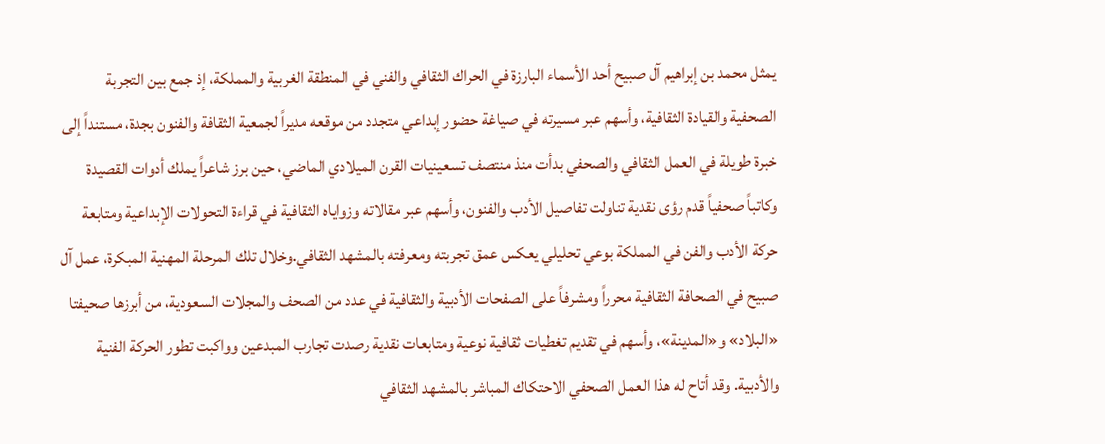يمثل محمد بن إبراهيم آل صبيح أحد الأسماء البارزة في الحراك الثقافي والفني في المنطقة الغربية والمملكة، إذ جمع بين التجربة الصحفية والقيادة الثقافية، وأسهم عبر مسيرته في صياغة حضور إبداعي متجدد من موقعه مديراً لجمعية الثقافة والفنون بجدة، مستنداً إلى خبرة طويلة في العمل الثقافي والصحفي بدأت منذ منتصف تسعينيات القرن الميلادي الماضي، حين برز شاعراً يملك أدوات القصيدة وكاتباً صحفياً قدم رؤى نقدية تناولت تفاصيل الأدب والفنون، وأسهم عبر مقالاته وزواياه الثقافية في قراءة التحولات الإبداعية ومتابعة حركة الأدب والفن في المملكة بوعي تحليلي يعكس عمق تجربته ومعرفته بالمشهد الثقافي.وخلال تلك المرحلة المهنية المبكرة، عمل آل صبيح في الصحافة الثقافية محرراً ومشرفاً على الصفحات الأدبية والثقافية في عدد من الصحف والمجلات السعودية، من أبرزها صحيفتا «البلاد» و«المدينة»، وأسهم في تقديم تغطيات ثقافية نوعية ومتابعات نقدية رصدت تجارب المبدعين وواكبت تطور الحركة الفنية والأدبية. وقد أتاح له هذا العمل الصحفي الاحتكاك المباشر بالمشهد الثقافي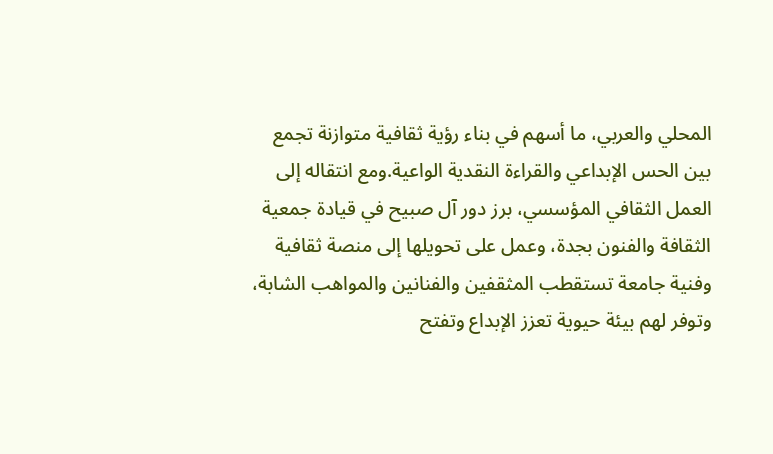المحلي والعربي، ما أسهم في بناء رؤية ثقافية متوازنة تجمع بين الحس الإبداعي والقراءة النقدية الواعية.ومع انتقاله إلى العمل الثقافي المؤسسي، برز دور آل صبيح في قيادة جمعية الثقافة والفنون بجدة، وعمل على تحويلها إلى منصة ثقافية وفنية جامعة تستقطب المثقفين والفنانين والمواهب الشابة، وتوفر لهم بيئة حيوية تعزز الإبداع وتفتح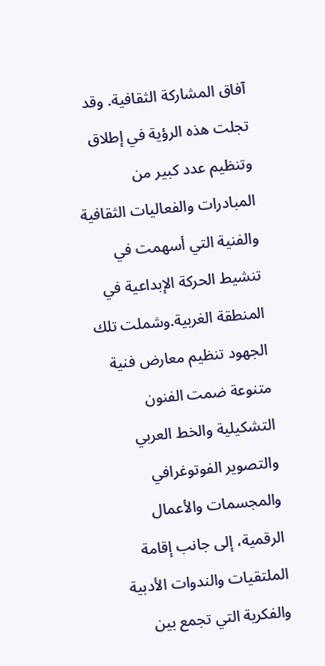آفاق المشاركة الثقافية. وقد تجلت هذه الرؤية في إطلاق وتنظيم عدد كبير من المبادرات والفعاليات الثقافية والفنية التي أسهمت في تنشيط الحركة الإبداعية في المنطقة الغربية.وشملت تلك الجهود تنظيم معارض فنية متنوعة ضمت الفنون التشكيلية والخط العربي والتصوير الفوتوغرافي والمجسمات والأعمال الرقمية، إلى جانب إقامة الملتقيات والندوات الأدبية والفكرية التي تجمع بين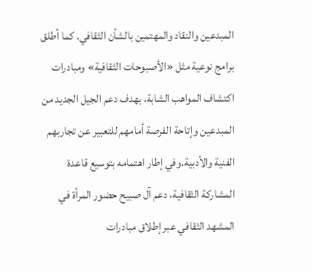المبدعين والنقاد والمهتمين بالشأن الثقافي. كما أطلق برامج نوعية مثل «الأصبوحات الثقافية» ومبادرات اكتشاف المواهب الشابة، بهدف دعم الجيل الجديد من المبدعين وإتاحة الفرصة أمامهم للتعبير عن تجاربهم الفنية والأدبية.وفي إطار اهتمامه بتوسيع قاعدة المشاركة الثقافية، دعم آل صبيح حضور المرأة في المشهد الثقافي عبر إطلاق مبادرات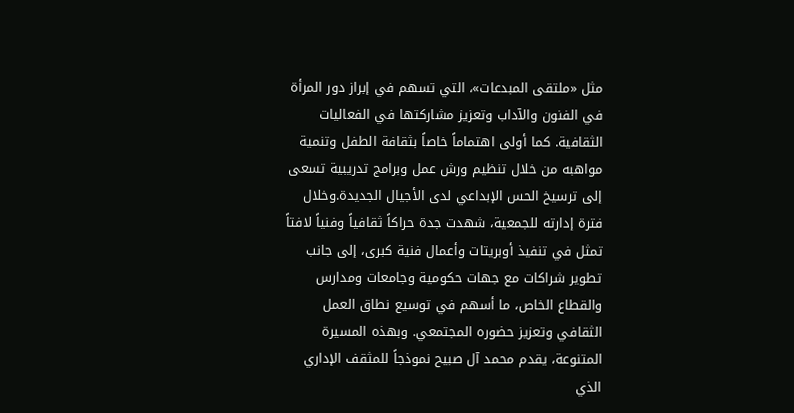مثل «ملتقى المبدعات»، التي تسهم في إبراز دور المرأة في الفنون والآداب وتعزيز مشاركتها في الفعاليات الثقافية. كما أولى اهتماماً خاصاً بثقافة الطفل وتنمية مواهبه من خلال تنظيم ورش عمل وبرامج تدريبية تسعى إلى ترسيخ الحس الإبداعي لدى الأجيال الجديدة.وخلال فترة إدارته للجمعية، شهدت جدة حراكاً ثقافياً وفنياً لافتاً تمثل في تنفيذ أوبريتات وأعمال فنية كبرى، إلى جانب تطوير شراكات مع جهات حكومية وجامعات ومدارس والقطاع الخاص، ما أسهم في توسيع نطاق العمل الثقافي وتعزيز حضوره المجتمعي. وبهذه المسيرة المتنوعة، يقدم محمد آل صبيح نموذجاً للمثقف الإداري الذي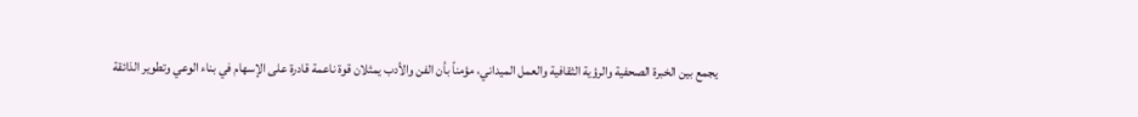يجمع بين الخبرة الصحفية والرؤية الثقافية والعمل الميداني، مؤمناً بأن الفن والأدب يمثلان قوة ناعمة قادرة على الإسهام في بناء الوعي وتطوير الذائقة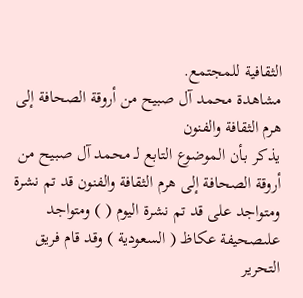الثقافية للمجتمع.
مشاهدة محمد آل صبيح من أروقة الصحافة إلى هرم الثقافة والفنون
يذكر بـأن الموضوع التابع لـ محمد آل صبيح من أروقة الصحافة إلى هرم الثقافة والفنون قد تم نشرة ومتواجد على قد تم نشرة اليوم ( ) ومتواجد علىصحيفة عكاظ ( السعودية ) وقد قام فريق التحرير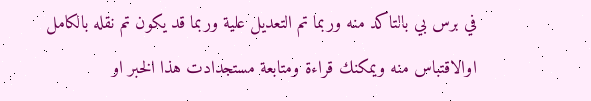في برس بي بالتاكد منه وربما تم التعديل علية وربما قد يكون تم نقله بالكامل اوالاقتباس منه ويمكنك قراءة ومتابعة مستجدادت هذا الخبر او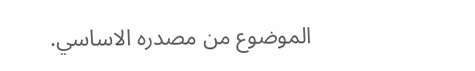الموضوع من مصدره الاساسي.